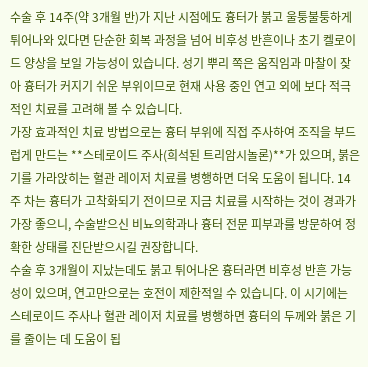수술 후 14주(약 3개월 반)가 지난 시점에도 흉터가 붉고 울퉁불퉁하게 튀어나와 있다면 단순한 회복 과정을 넘어 비후성 반흔이나 초기 켈로이드 양상을 보일 가능성이 있습니다. 성기 뿌리 쪽은 움직임과 마찰이 잦아 흉터가 커지기 쉬운 부위이므로 현재 사용 중인 연고 외에 보다 적극적인 치료를 고려해 볼 수 있습니다.
가장 효과적인 치료 방법으로는 흉터 부위에 직접 주사하여 조직을 부드럽게 만드는 **스테로이드 주사(희석된 트리암시놀론)**가 있으며, 붉은 기를 가라앉히는 혈관 레이저 치료를 병행하면 더욱 도움이 됩니다. 14주 차는 흉터가 고착화되기 전이므로 지금 치료를 시작하는 것이 경과가 가장 좋으니, 수술받으신 비뇨의학과나 흉터 전문 피부과를 방문하여 정확한 상태를 진단받으시길 권장합니다.
수술 후 3개월이 지났는데도 붉고 튀어나온 흉터라면 비후성 반흔 가능성이 있으며, 연고만으로는 호전이 제한적일 수 있습니다. 이 시기에는 스테로이드 주사나 혈관 레이저 치료를 병행하면 흉터의 두께와 붉은 기를 줄이는 데 도움이 됩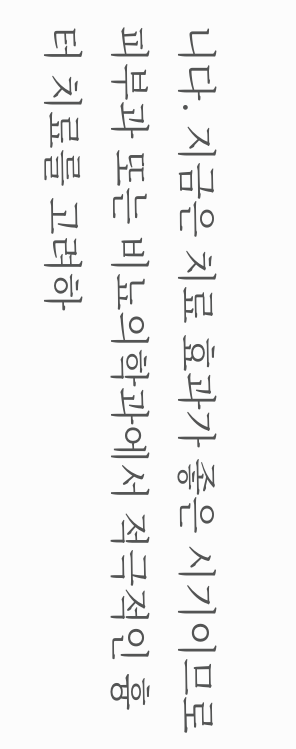니다. 지금은 치료 효과가 좋은 시기이므로 피부과 또는 비뇨의학과에서 적극적인 흉터 치료를 고려하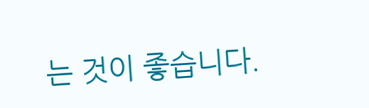는 것이 좋습니다.